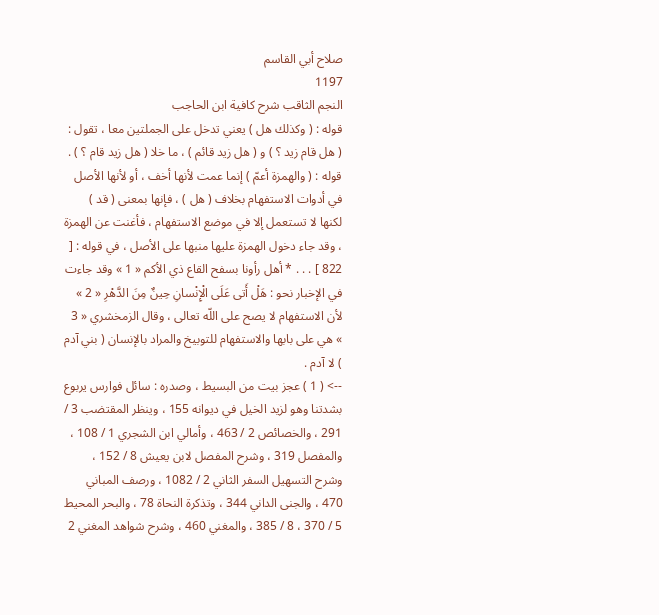صلاح أبي القاسم
1197
النجم الثاقب شرح كافية ابن الحاجب
قوله : ( وكذلك هل ) يعني تدخل على الجملتين معا ، تقول : ( هل قام زيد ؟ ) و ( هل زيد قائم ) ، ما خلا ( هل زيد قام ؟ ) . قوله : ( والهمزة أعمّ ) إنما عمت لأنها أخف ، أو لأنها الأصل في أدوات الاستفهام بخلاف ( هل ) ، فإنها بمعنى ( قد ) لكنها لا تستعمل إلا في موضع الاستفهام ، فأغنت عن الهمزة ، وقد جاء دخول الهمزة عليها منبها على الأصل ، في قوله : [ 822 ] . . . * أهل رأونا بسفح القاع ذي الأكم « 1 » وقد جاءت في الإخبار نحو : هَلْ أَتى عَلَى الْإِنْسانِ حِينٌ مِنَ الدَّهْرِ « 2 » لأن الاستفهام لا يصح على اللّه تعالى ، وقال الزمخشري « 3 » هي على بابها والاستفهام للتوبيخ والمراد بالإنسان ( بني آدم ) لا آدم .
--> ( 1 ) عجز بيت من البسيط ، وصدره : سائل فوارس يربوع بشدتنا وهو لزيد الخيل في ديوانه 155 ، وينظر المقتضب 3 / 291 ، والخصائص 2 / 463 ، وأمالي ابن الشجري 1 / 108 ، والمفصل 319 ، وشرح المفصل لابن يعيش 8 / 152 ، وشرح التسهيل السفر الثاني 2 / 1082 ، ورصف المباني 470 ، والجنى الداني 344 ، وتذكرة النحاة 78 ، والبحر المحيط 5 / 370 ، 8 / 385 ، والمغني 460 ، وشرح شواهد المغني 2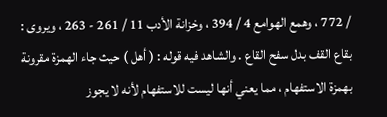/ 772 ، وهمع الهوامع 4 / 394 ، وخزانة الأدب 11 / 261 - 263 ، ويروى : بقاع القف بدل سفح القاع . والشاهد فيه قوله : ( أهل ) حيث جاء الهمزة مقرونة بهمزة الاستفهام ، مما يعني أنها ليست للاستفهام لأنه لا يجوز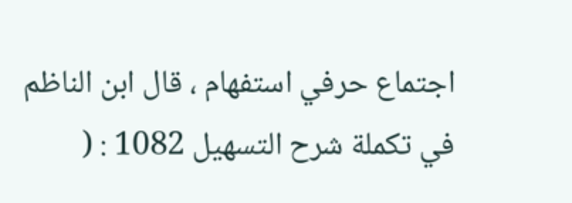اجتماع حرفي استفهام ، قال ابن الناظم في تكملة شرح التسهيل 1082 : (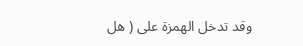وقد تدخل الهمزة على ( هل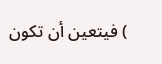) فيتعين أن تكون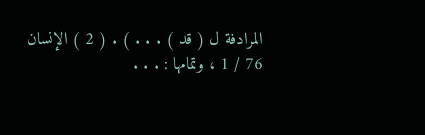المرادفة ل ( قد ) . . . ) . ( 2 ) الإنسان 76 / 1 ، وتمامها : . . .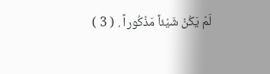لَمْ يَكُنْ شَيْئاً مَذْكُوراً . ( 3 )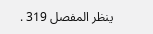ينظر المفصل 319 .